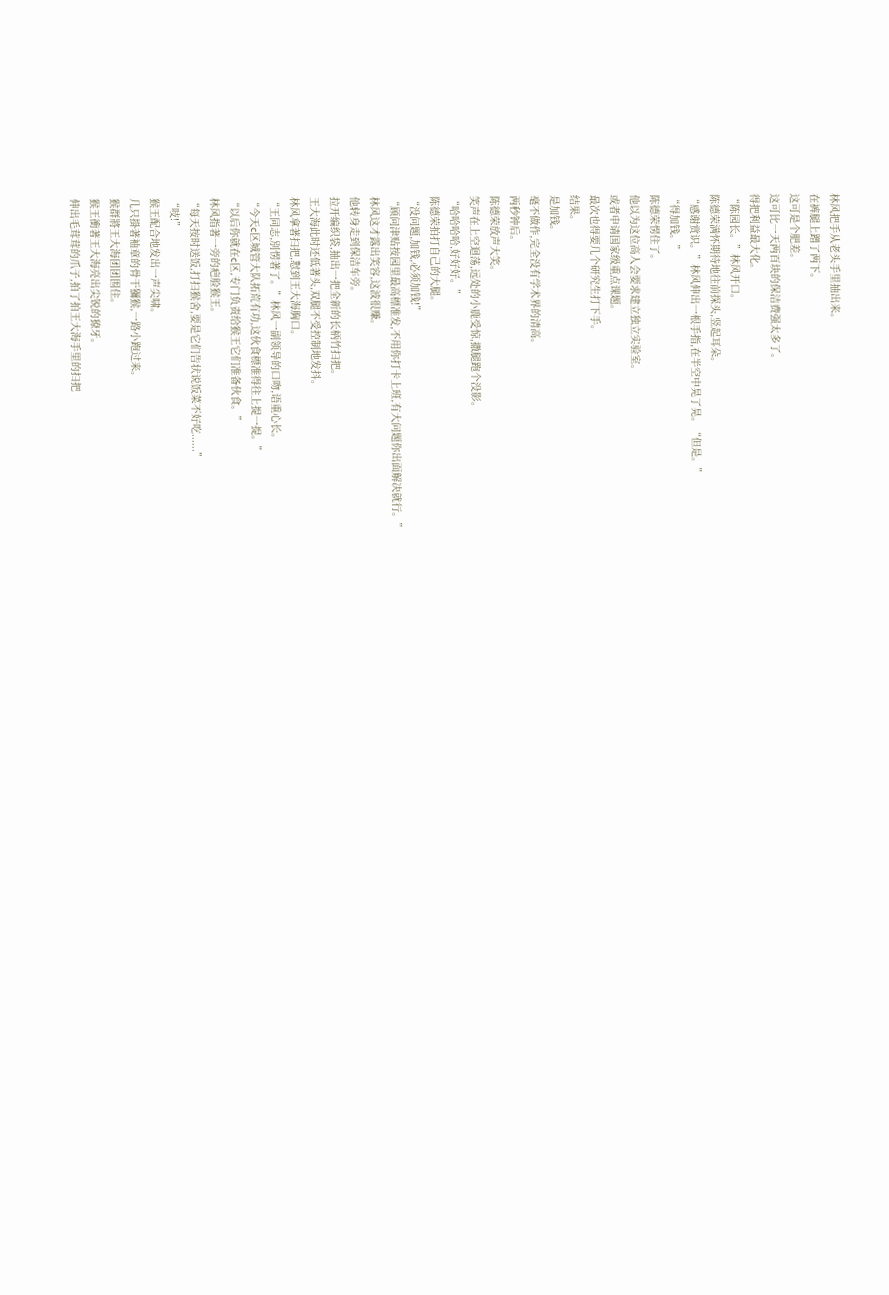林风把手从老头手里抽出来。
在裤腿上蹭了两下。
这可是个肥差。
这可比一天两百块的保洁费强太多了。
得把利益最大化。
“陈园长。”林风开口。
陈德荣满怀期待地往前探头,竖起耳朵。
“感谢赏识。”林风伸出一根手指,在半空中晃了晃。“但是。”
“得加钱。”
陈德荣愣住了。
他以为这位高人会要求建立独立实验室。
或者申请国家级重点课题。
最次也得要几个研究生打下手。
结果。
是加钱。
毫不做作,完全没有学术界的清高。
两秒钟后。
陈德荣放声大笑。
笑声在上空迴荡,远处的小鹿受惊,撒腿跑个没影。
“哈哈哈哈,好好好。”
陈德荣拍打自己的大腿。
“没问题,加钱,必须加钱!”
“顾问津贴按园里最高標准发,不用你打卡上班,有大问题你出面解决就行。”
林风这才露出笑容,这波很赚。
他转身走到保洁车旁。
拉开编织袋,抽出一把全新的长柄竹扫把。
王大海此时还低著头,双腿不受控制地发抖。
林风拿著扫把,懟到王大海胸口。
“王同志,別愣著了。”林风一副领导的口吻,语重心长。
“今天c区城管大队拓荒有功,这伙食標准得往上提一提。”
“以后你就在c区,专门负责给猴王它们准备伙食。”
林风指著一旁的疤脸猴王。
“每天按时送饭,打扫猴舍,要是它们告状说饭菜不好吃......”
“吱!”
猴王配合地发出一声尖啸。
几只掛著袖章的骨干獼猴,一路小跑过来。
猴群將王大海团团围住。
猴王衝著王大海亮出尖锐的獠牙。
伸出毛茸茸的爪子,拍了拍王大海手里的扫把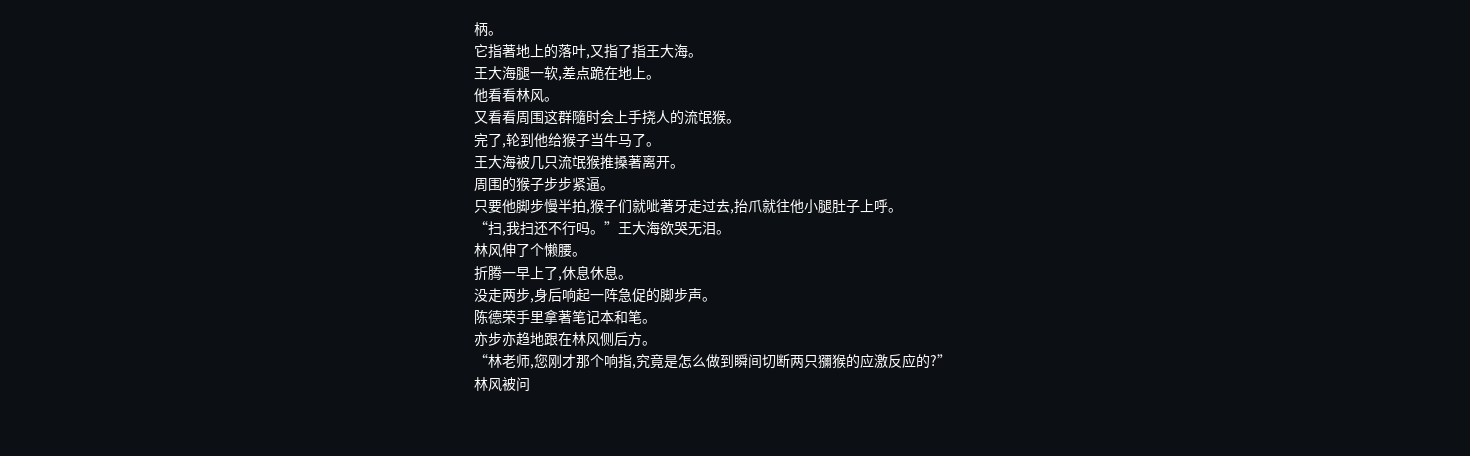柄。
它指著地上的落叶,又指了指王大海。
王大海腿一软,差点跪在地上。
他看看林风。
又看看周围这群隨时会上手挠人的流氓猴。
完了,轮到他给猴子当牛马了。
王大海被几只流氓猴推搡著离开。
周围的猴子步步紧逼。
只要他脚步慢半拍,猴子们就呲著牙走过去,抬爪就往他小腿肚子上呼。
“扫,我扫还不行吗。”王大海欲哭无泪。
林风伸了个懒腰。
折腾一早上了,休息休息。
没走两步,身后响起一阵急促的脚步声。
陈德荣手里拿著笔记本和笔。
亦步亦趋地跟在林风侧后方。
“林老师,您刚才那个响指,究竟是怎么做到瞬间切断两只獼猴的应激反应的?”
林风被问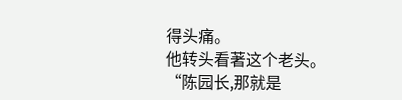得头痛。
他转头看著这个老头。
“陈园长,那就是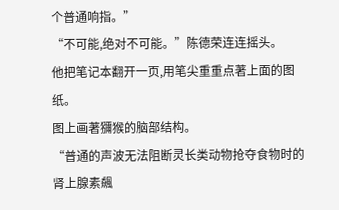个普通响指。”
“不可能,绝对不可能。”陈德荣连连摇头。
他把笔记本翻开一页,用笔尖重重点著上面的图纸。
图上画著獼猴的脑部结构。
“普通的声波无法阻断灵长类动物抢夺食物时的肾上腺素飆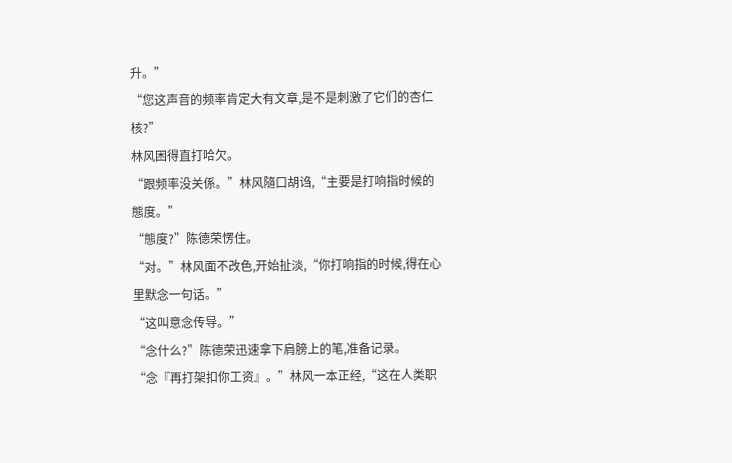升。”
“您这声音的频率肯定大有文章,是不是刺激了它们的杏仁核?”
林风困得直打哈欠。
“跟频率没关係。”林风隨口胡诌,“主要是打响指时候的態度。”
“態度?”陈德荣愣住。
“对。”林风面不改色,开始扯淡,“你打响指的时候,得在心里默念一句话。”
“这叫意念传导。”
“念什么?”陈德荣迅速拿下肩膀上的笔,准备记录。
“念『再打架扣你工资』。”林风一本正经,“这在人类职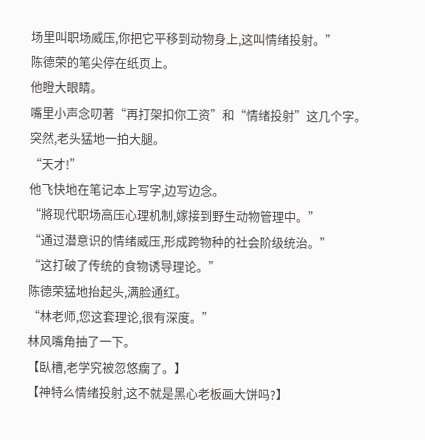场里叫职场威压,你把它平移到动物身上,这叫情绪投射。”
陈德荣的笔尖停在纸页上。
他瞪大眼睛。
嘴里小声念叨著“再打架扣你工资”和“情绪投射”这几个字。
突然,老头猛地一拍大腿。
“天才!”
他飞快地在笔记本上写字,边写边念。
“將现代职场高压心理机制,嫁接到野生动物管理中。”
“通过潜意识的情绪威压,形成跨物种的社会阶级统治。”
“这打破了传统的食物诱导理论。”
陈德荣猛地抬起头,满脸通红。
“林老师,您这套理论,很有深度。”
林风嘴角抽了一下。
【臥槽,老学究被忽悠瘸了。】
【神特么情绪投射,这不就是黑心老板画大饼吗?】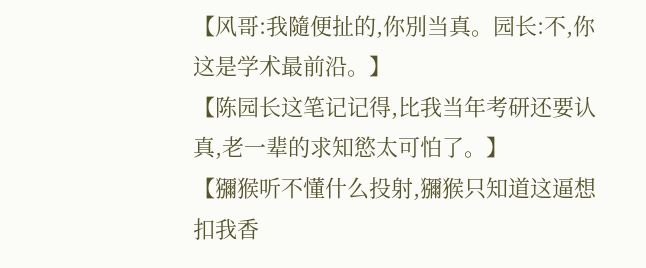【风哥:我隨便扯的,你別当真。园长:不,你这是学术最前沿。】
【陈园长这笔记记得,比我当年考研还要认真,老一辈的求知慾太可怕了。】
【獼猴听不懂什么投射,獼猴只知道这逼想扣我香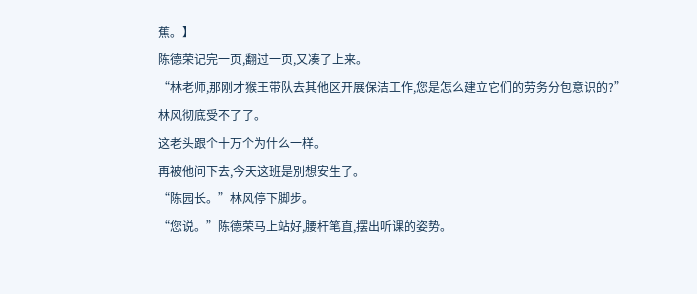蕉。】
陈德荣记完一页,翻过一页,又凑了上来。
“林老师,那刚才猴王带队去其他区开展保洁工作,您是怎么建立它们的劳务分包意识的?”
林风彻底受不了了。
这老头跟个十万个为什么一样。
再被他问下去,今天这班是別想安生了。
“陈园长。”林风停下脚步。
“您说。”陈德荣马上站好,腰杆笔直,摆出听课的姿势。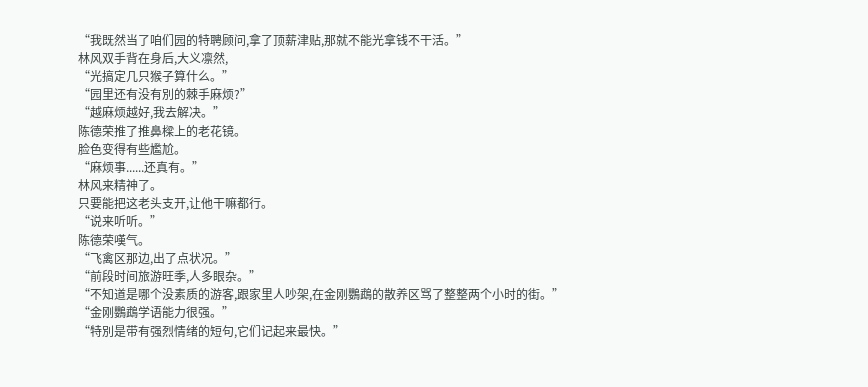“我既然当了咱们园的特聘顾问,拿了顶薪津贴,那就不能光拿钱不干活。”
林风双手背在身后,大义凛然,
“光搞定几只猴子算什么。”
“园里还有没有別的棘手麻烦?”
“越麻烦越好,我去解决。”
陈德荣推了推鼻樑上的老花镜。
脸色变得有些尷尬。
“麻烦事......还真有。”
林风来精神了。
只要能把这老头支开,让他干嘛都行。
“说来听听。”
陈德荣嘆气。
“飞禽区那边,出了点状况。”
“前段时间旅游旺季,人多眼杂。”
“不知道是哪个没素质的游客,跟家里人吵架,在金刚鸚鵡的散养区骂了整整两个小时的街。”
“金刚鸚鵡学语能力很强。”
“特別是带有强烈情绪的短句,它们记起来最快。”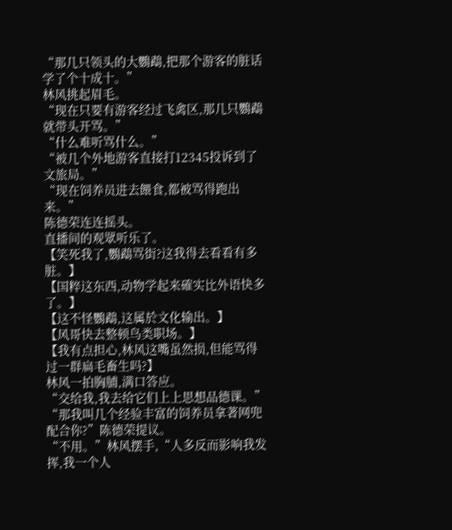“那几只领头的大鸚鵡,把那个游客的脏话学了个十成十。”
林风挑起眉毛。
“现在只要有游客经过飞禽区,那几只鸚鵡就带头开骂。”
“什么难听骂什么。”
“被几个外地游客直接打12345投诉到了文旅局。”
“现在饲养员进去餵食,都被骂得跑出来。”
陈德荣连连摇头。
直播间的观眾听乐了。
【笑死我了,鸚鵡骂街?这我得去看看有多脏。】
【国粹这东西,动物学起来確实比外语快多了。】
【这不怪鸚鵡,这属於文化输出。】
【风哥快去整顿鸟类职场。】
【我有点担心,林风这嘴虽然损,但能骂得过一群扁毛畜生吗?】
林风一拍胸脯,满口答应。
“交给我,我去给它们上上思想品德课。”
“那我叫几个经验丰富的饲养员拿著网兜配合你?”陈德荣提议。
“不用。”林风摆手,“人多反而影响我发挥,我一个人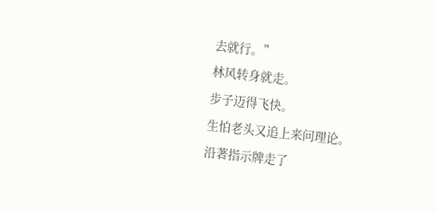去就行。”
林风转身就走。
步子迈得飞快。
生怕老头又追上来问理论。
沿著指示牌走了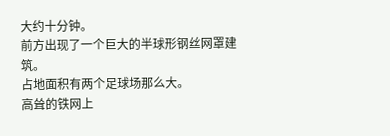大约十分钟。
前方出现了一个巨大的半球形钢丝网罩建筑。
占地面积有两个足球场那么大。
高耸的铁网上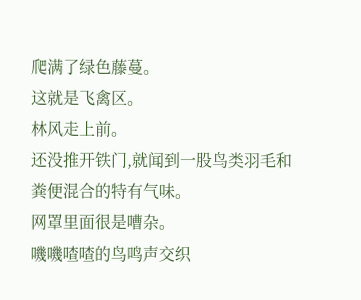爬满了绿色藤蔓。
这就是飞禽区。
林风走上前。
还没推开铁门,就闻到一股鸟类羽毛和粪便混合的特有气味。
网罩里面很是嘈杂。
嘰嘰喳喳的鸟鸣声交织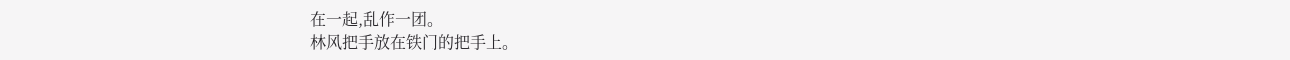在一起,乱作一团。
林风把手放在铁门的把手上。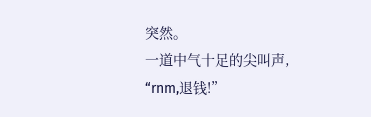突然。
一道中气十足的尖叫声,
“rnm,退钱!”